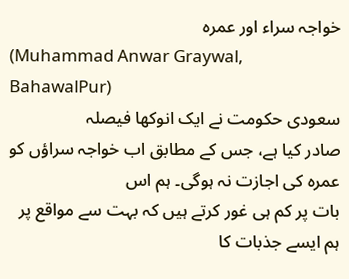خواجہ سراء اور عمرہ
(Muhammad Anwar Graywal, BahawalPur)
سعودی حکومت نے ایک انوکھا فیصلہ
صادر کیا ہے، جس کے مطابق اب خواجہ سراؤں کو عمرہ کی اجازت نہ ہوگی۔ ہم اس
بات پر کم ہی غور کرتے ہیں کہ بہت سے مواقع پر ہم ایسے جذبات کا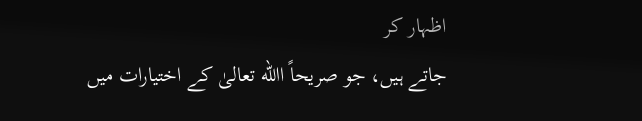اظہار کر
جاتے ہیں، جو صریحاً االله تعالیٰ کے اختیارات میں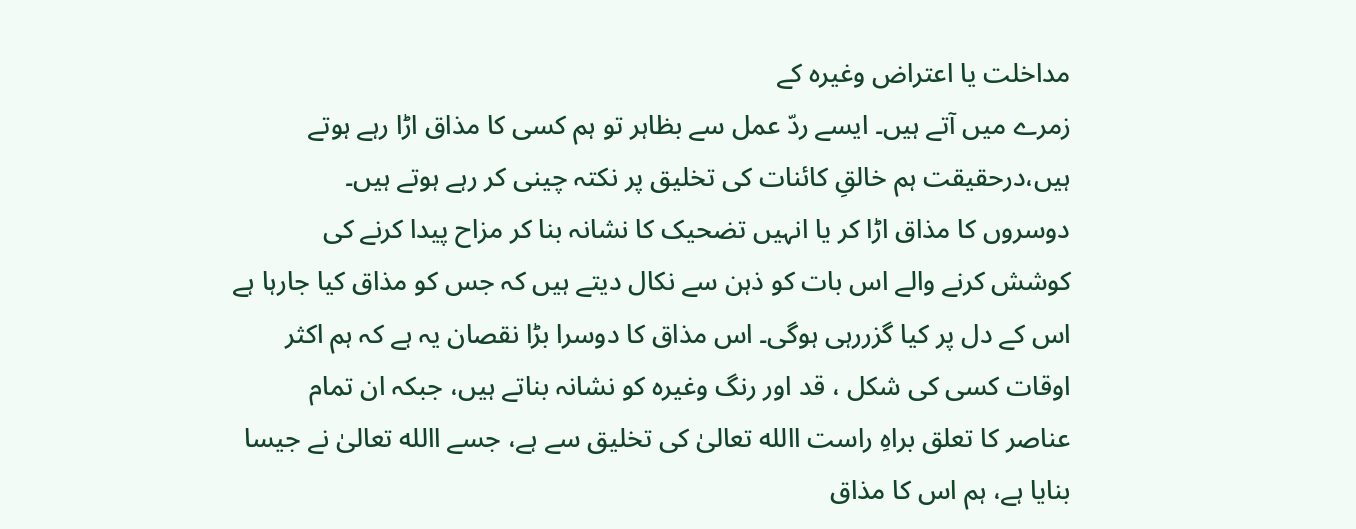مداخلت یا اعتراض وغیرہ کے
زمرے میں آتے ہیں۔ ایسے ردّ عمل سے بظاہر تو ہم کسی کا مذاق اڑا رہے ہوتے
ہیں،درحقیقت ہم خالقِ کائنات کی تخلیق پر نکتہ چینی کر رہے ہوتے ہیں۔
دوسروں کا مذاق اڑا کر یا انہیں تضحیک کا نشانہ بنا کر مزاح پیدا کرنے کی
کوشش کرنے والے اس بات کو ذہن سے نکال دیتے ہیں کہ جس کو مذاق کیا جارہا ہے
اس کے دل پر کیا گزررہی ہوگی۔ اس مذاق کا دوسرا بڑا نقصان یہ ہے کہ ہم اکثر
اوقات کسی کی شکل ، قد اور رنگ وغیرہ کو نشانہ بناتے ہیں، جبکہ ان تمام
عناصر کا تعلق براہِ راست االله تعالیٰ کی تخلیق سے ہے، جسے االله تعالیٰ نے جیسا
بنایا ہے، ہم اس کا مذاق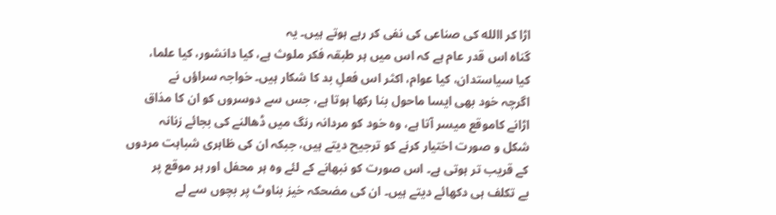اڑا کر االله کی صناعی کی نفی کر رہے ہوتے ہیں۔ یہ
گناہ اس قدر عام ہے کہ اس میں ہر طبقہ فکر ملوث ہے، کیا دانشور، کیا علما،
کیا سیاستدان، کیا عوام، اکثر اس فعلِ بد کا شکار ہیں۔ خواجہ سراؤں نے
اگرچہ خود بھی ایسا ماحول بنا رکھا ہوتا ہے، جس سے دوسروں کو ان کا مذاق
اڑانے کاموقع میسر آتا ہے، وہ خود کو مردانہ رنگ میں ڈھالنے کی بجائے زنانہ
شکل و صورت اختیار کرنے کو ترجیح دیتے ہیں، جبکہ ان کی ظاہری شباہت مردوں
کے قریب تر ہوتی ہے۔ اس صورت کو نبھانے کے لئے وہ ہر محفل اور ہر موقع پر
بے تکلف ہی دکھائے دیتے ہیں۔ ان کی مضحکہ خیز بناوٹ پر بچوں سے لے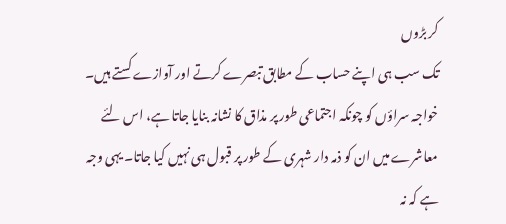کر بڑوں
تک سب ہی اپنے حساب کے مطابق تبصرے کرتے اور آوازے کستے ہیں۔
خواجہ سراؤں کو چونکہ اجتماعی طور پر مذاق کا نشانہ بنایا جاتا ہے، اس لئے
معاشرے میں ان کو ذمہ دار شہری کے طور پر قبول ہی نہیں کیا جاتا۔ یہی وجہ
ہے کہ نہ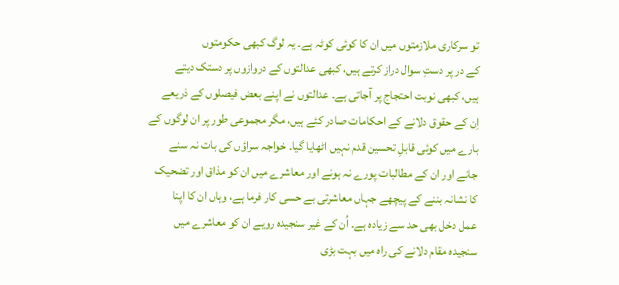تو سرکاری ملازمتوں میں ان کا کوئی کوٹہ ہے۔ یہ لوگ کبھی حکومتوں
کے در پر دستِ سوال دراز کرتے ہیں، کبھی عدالتوں کے دروازوں پر دستک دیتے
ہیں، کبھی نوبت احتجاج پر آجاتی ہے۔ عدالتوں نے اپنے بعض فیصلوں کے ذریعے
اِن کے حقوق دلانے کے احکامات صادر کئے ہیں، مگر مجموعی طور پر ان لوگوں کے
بارے میں کوئی قابلِ تحسین قدم نہیں اٹھایا گیا۔ خواجہ سراؤں کی بات نہ سنے
جانے اور ان کے مطالبات پورے نہ ہونے اور معاشرے میں ان کو مذاق اور تضحیک
کا نشانہ بننے کے پیچھے جہاں معاشرتی بے حسی کار فرما ہے، وہاں ان کا اپنا
عمل دخل بھی حد سے زیادہ ہے۔ اُن کے غیر سنجیدہ رویے ان کو معاشرے میں
سنجیدہ مقام دلانے کی راہ میں بہت بڑی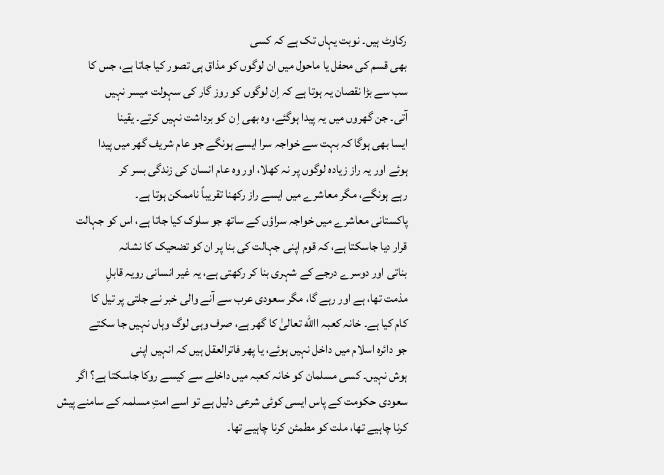رکاوٹ ہیں۔ نوبت یہاں تک ہے کہ کسی
بھی قسم کی محفل یا ماحول میں ان لوگوں کو مذاق ہی تصور کیا جاتا ہے، جس کا
سب سے بڑا نقصان یہ ہوتا ہے کہ اِن لوگوں کو روز گار کی سہولت میسر نہیں
آتی۔ جن گھروں میں یہ پیدا ہوگئے، وہ بھی اِ ن کو برداشت نہیں کرتے۔ یقینا
ایسا بھی ہوگا کہ بہت سے خواجہ سرا ایسے ہونگے جو عام شریف گھر میں پیدا
ہوئے اور یہ راز زیادہ لوگوں پر نہ کھلا، اور وہ عام انسان کی زندگی بسر کر
رہے ہونگے، مگر معاشرے میں ایسے راز رکھنا تقریباً ناممکن ہوتا ہے۔
پاکستانی معاشرے میں خواجہ سراؤں کے ساتھ جو سلوک کیا جاتا ہے، اس کو جہالت
قرار دیا جاسکتا ہے، کہ قوم اپنی جہالت کی بنا پر ان کو تضحیک کا نشانہ
بناتی اور دوسرے درجے کے شہری بنا کر رکھتی ہے، یہ غیر انسانی رویہ قابلِ
مذمت تھا، ہے اور رہے گا، مگر سعودی عرب سے آنے والی خبر نے جلتی پر تیل کا
کام کیا ہے۔ خانہ کعبہ االله تعالیٰ کا گھر ہے، صرف وہی لوگ وہاں نہیں جا سکتے
جو دائرہ اسلام میں داخل نہیں ہوئے، یا پھر فاترالعقل ہیں کہ انہیں اپنی
ہوش نہیں۔ کسی مسلمان کو خانہ کعبہ میں داخلے سے کیسے روکا جاسکتا ہے؟ اگر
سعودی حکومت کے پاس ایسی کوئی شرعی دلیل ہے تو اسے امتِ مسلمہ کے سامنے پیش
کرنا چاہیے تھا، ملت کو مطمئن کرنا چاہیے تھا۔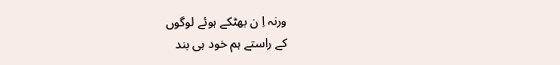ورنہ اِ ن بھٹکے ہوئے لوگوں
کے راستے ہم خود ہی بند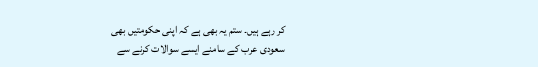کر رہے ہیں۔ ستم یہ بھی ہے کہ اپنی حکومتیں بھی
سعودی عرب کے سامنے ایسے سوالات کرنے سے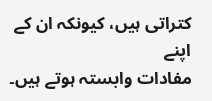کتراتی ہیں، کیونکہ ان کے اپنے
مفادات وابستہ ہوتے ہیں۔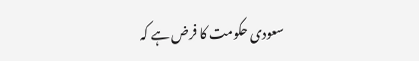سعودی حکومت کا فرض ہے کہ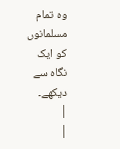وہ تمام مسلمانوں کو ایک
نگاہ سے دیکھے۔
|
|